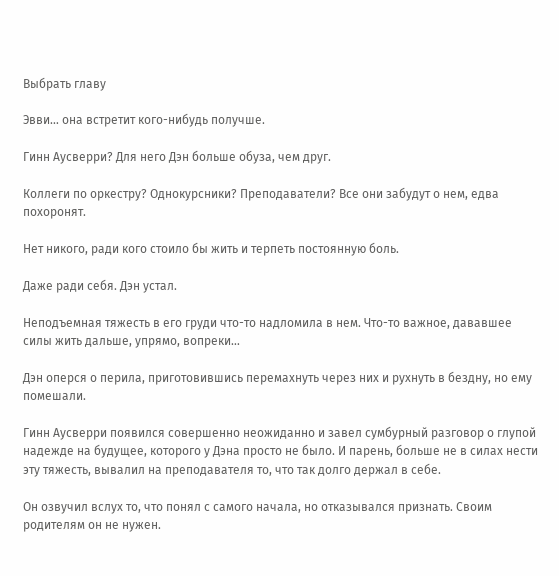Выбрать главу

Эвви… она встретит кого-нибудь получше.

Гинн Аусверри? Для него Дэн больше обуза, чем друг.

Коллеги по оркестру? Однокурсники? Преподаватели? Все они забудут о нем, едва похоронят.

Нет никого, ради кого стоило бы жить и терпеть постоянную боль.

Даже ради себя. Дэн устал.

Неподъемная тяжесть в его груди что-то надломила в нем. Что-то важное, дававшее силы жить дальше, упрямо, вопреки…

Дэн оперся о перила, приготовившись перемахнуть через них и рухнуть в бездну, но ему помешали.

Гинн Аусверри появился совершенно неожиданно и завел сумбурный разговор о глупой надежде на будущее, которого у Дэна просто не было. И парень, больше не в силах нести эту тяжесть, вывалил на преподавателя то, что так долго держал в себе.

Он озвучил вслух то, что понял с самого начала, но отказывался признать. Своим родителям он не нужен.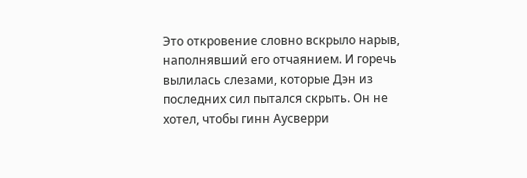Это откровение словно вскрыло нарыв, наполнявший его отчаянием. И горечь вылилась слезами, которые Дэн из последних сил пытался скрыть. Он не хотел, чтобы гинн Аусверри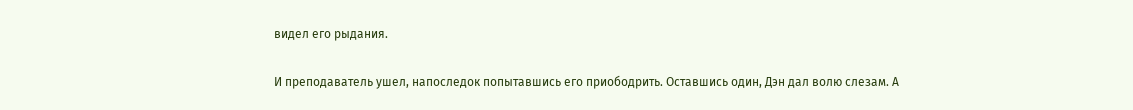видел его рыдания.

И преподаватель ушел, напоследок попытавшись его приободрить. Оставшись один, Дэн дал волю слезам. А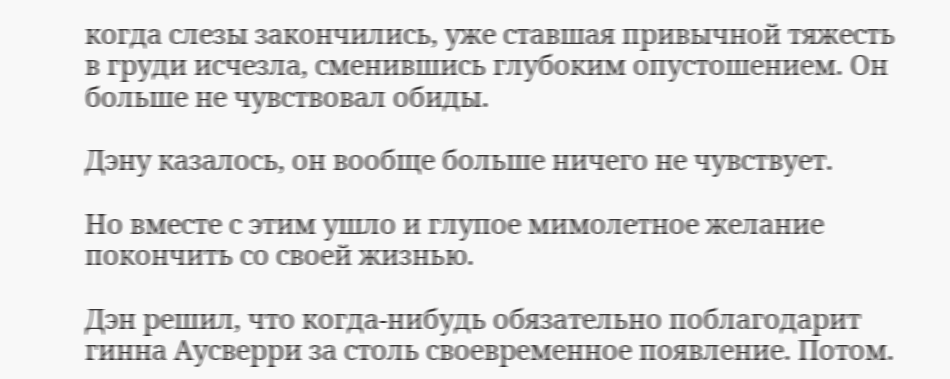когда слезы закончились, уже ставшая привычной тяжесть в груди исчезла, сменившись глубоким опустошением. Он больше не чувствовал обиды.

Дэну казалось, он вообще больше ничего не чувствует.

Но вместе с этим ушло и глупое мимолетное желание покончить со своей жизнью.

Дэн решил, что когда-нибудь обязательно поблагодарит гинна Аусверри за столь своевременное появление. Потом.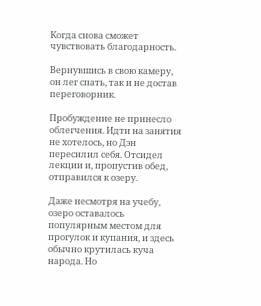Когда снова сможет чувствовать благодарность.

Вернувшись в свою камеру, он лег спать, так и не достав переговорник.

Пробуждение не принесло облегчения. Идти на занятия не хотелось, но Дэн пересилил себя. Отсидел лекции и, пропустив обед, отправился к озеру.

Даже несмотря на учебу, озеро оставалось популярным местом для прогулок и купания, и здесь обычно крутилась куча народа. Но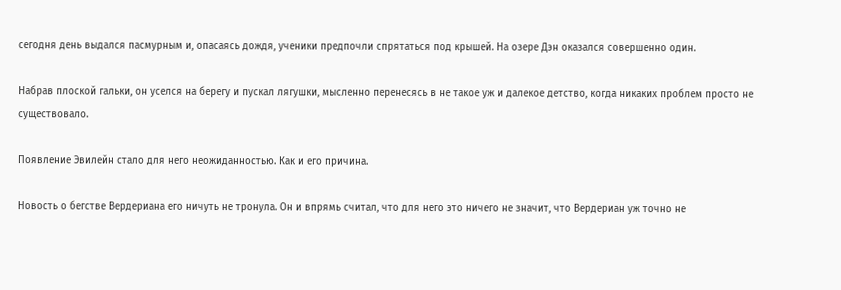сегодня день выдался пасмурным и, опасаясь дождя, ученики предпочли спрятаться под крышей. На озере Дэн оказался совершенно один.

Набрав плоской гальки, он уселся на берегу и пускал лягушки, мысленно перенесясь в не такое уж и далекое детство, когда никаких проблем просто не существовало.

Появление Эвилейн стало для него неожиданностью. Как и его причина.

Новость о бегстве Вердериана его ничуть не тронула. Он и впрямь считал, что для него это ничего не значит, что Вердериан уж точно не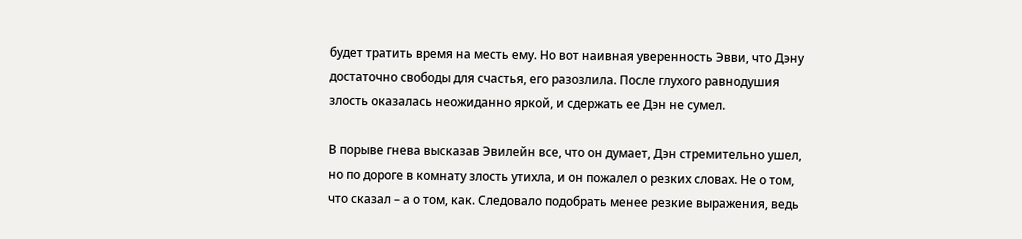будет тратить время на месть ему. Но вот наивная уверенность Эвви, что Дэну достаточно свободы для счастья, его разозлила. После глухого равнодушия злость оказалась неожиданно яркой, и сдержать ее Дэн не сумел.

В порыве гнева высказав Эвилейн все, что он думает, Дэн стремительно ушел, но по дороге в комнату злость утихла, и он пожалел о резких словах. Не о том, что сказал – а о том, как. Следовало подобрать менее резкие выражения, ведь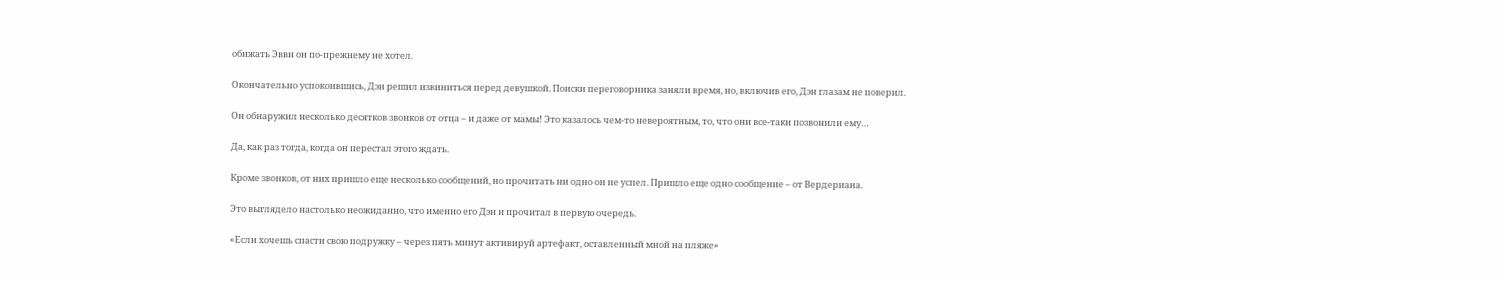обижать Эвви он по-прежнему не хотел.

Окончательно успокоившись, Дэн решил извиниться перед девушкой. Поиски переговорника заняли время, но, включив его, Дэн глазам не поверил.

Он обнаружил несколько десятков звонков от отца – и даже от мамы! Это казалось чем-то невероятным, то, что они все-таки позвонили ему…

Да, как раз тогда, когда он перестал этого ждать.

Кроме звонков, от них пришло еще несколько сообщений, но прочитать ни одно он не успел. Пришло еще одно сообщение – от Вердериана.

Это выглядело настолько неожиданно, что именно его Дэн и прочитал в первую очередь.

«Если хочешь спасти свою подружку – через пять минут активируй артефакт, оставленный мной на пляже»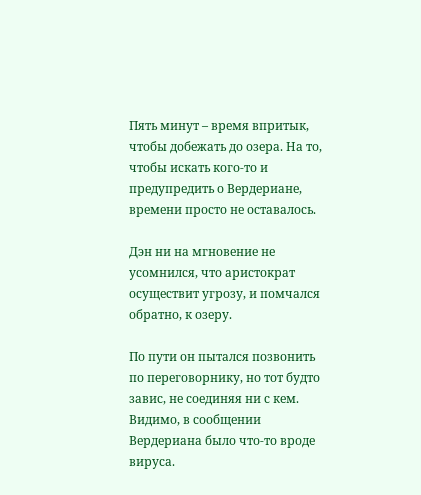Пять минут – время впритык, чтобы добежать до озера. На то, чтобы искать кого-то и предупредить о Вердериане, времени просто не оставалось.

Дэн ни на мгновение не усомнился, что аристократ осуществит угрозу, и помчался обратно, к озеру.

По пути он пытался позвонить по переговорнику, но тот будто завис, не соединяя ни с кем. Видимо, в сообщении Вердериана было что-то вроде вируса.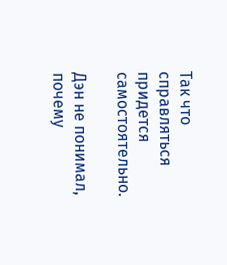Так что справляться придется самостоятельно.

Дэн не понимал, почему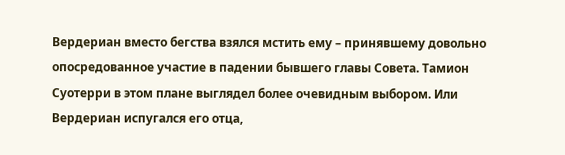Вердериан вместо бегства взялся мстить ему – принявшему довольно опосредованное участие в падении бывшего главы Совета. Тамион Суотерри в этом плане выглядел более очевидным выбором. Или Вердериан испугался его отца,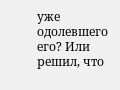уже одолевшего его? Или решил, что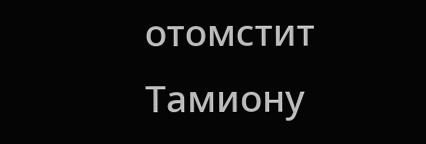отомстит Тамиону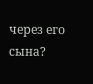через его сына?